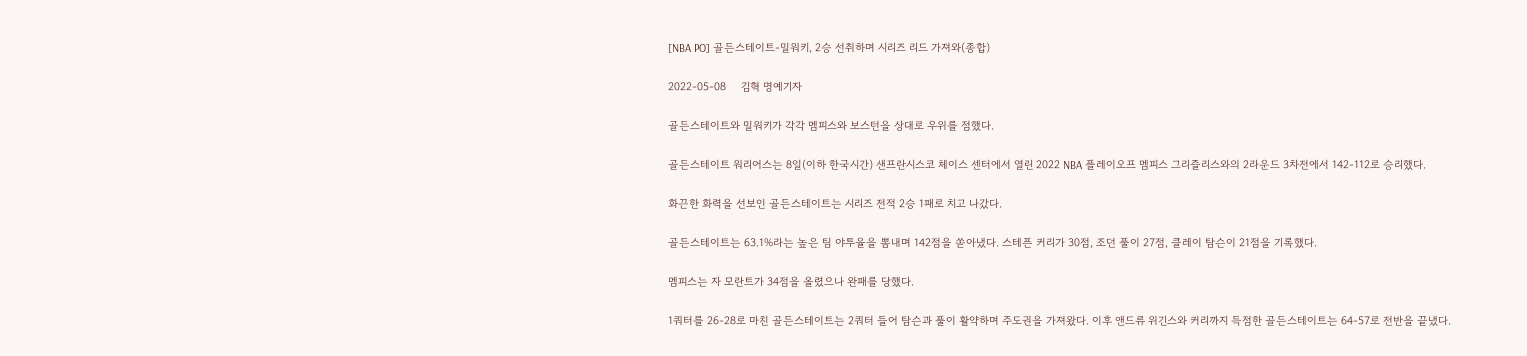[NBA PO] 골든스테이트-밀워키, 2승 선취하며 시리즈 리드 가져와(종합)

2022-05-08     김혁 명예기자

골든스테이트와 밀워키가 각각 멤피스와 보스턴을 상대로 우위를 점했다.

골든스테이트 워리어스는 8일(이하 한국시간) 샌프란시스코 체이스 센터에서 열린 2022 NBA 플레이오프 멤피스 그리즐리스와의 2라운드 3차전에서 142-112로 승리했다.

화끈한 화력을 선보인 골든스테이트는 시리즈 전적 2승 1패로 치고 나갔다.

골든스테이트는 63.1%라는 높은 팀 야투율을 뽐내며 142점을 쏟아냈다. 스테픈 커리가 30점, 조던 풀이 27점, 클레이 탐슨이 21점을 기록했다.

멤피스는 자 모란트가 34점을 올렸으나 완패를 당했다.

1쿼터를 26-28로 마친 골든스테이트는 2쿼터 들어 탐슨과 풀이 활약하며 주도권을 가져왔다. 이후 앤드류 위긴스와 커리까지 득점한 골든스테이트는 64-57로 전반을 끝냈다.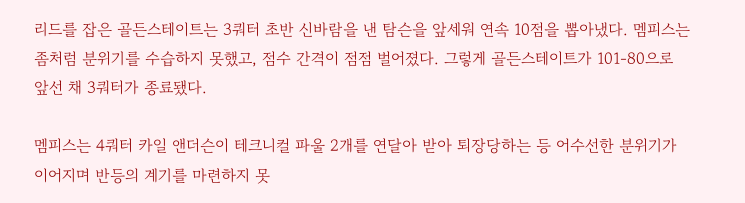리드를 잡은 골든스테이트는 3쿼터 초반 신바람을 낸 탐슨을 앞세워 연속 10점을 뽑아냈다. 멤피스는 좀처럼 분위기를 수습하지 못했고, 점수 간격이 점점 벌어졌다. 그렇게 골든스테이트가 101-80으로 앞선 채 3쿼터가 종료됐다.

멤피스는 4쿼터 카일 앤더슨이 테크니컬 파울 2개를 연달아 받아 퇴장당하는 등 어수선한 분위기가 이어지며 반등의 계기를 마련하지 못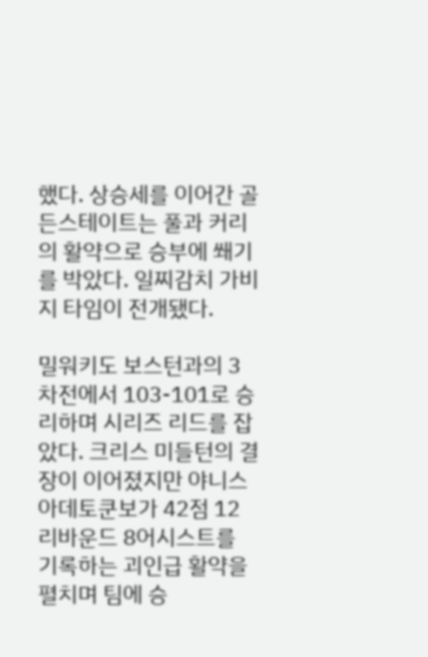했다. 상승세를 이어간 골든스테이트는 풀과 커리의 활약으로 승부에 쐐기를 박았다. 일찌감치 가비지 타임이 전개됐다.

밀워키도 보스턴과의 3차전에서 103-101로 승리하며 시리즈 리드를 잡았다. 크리스 미들턴의 결장이 이어졌지만 야니스 아데토쿤보가 42점 12리바운드 8어시스트를 기록하는 괴인급 활약을 펼치며 팀에 승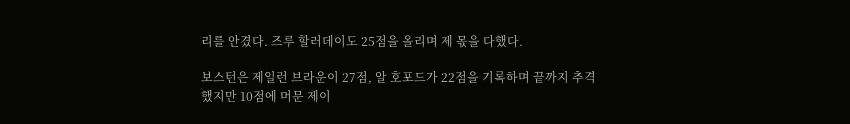리를 안겼다. 즈루 할러데이도 25점을 올리며 제 몫을 다했다.

보스턴은 제일런 브라운이 27점, 알 호포드가 22점을 기록하며 끝까지 추격했지만 10점에 머문 제이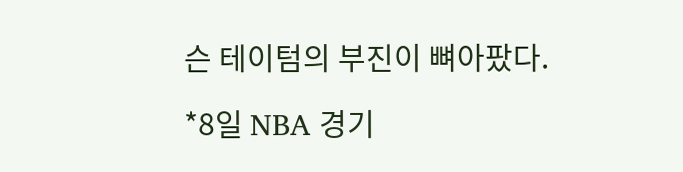슨 테이텀의 부진이 뼈아팠다.

*8일 NBA 경기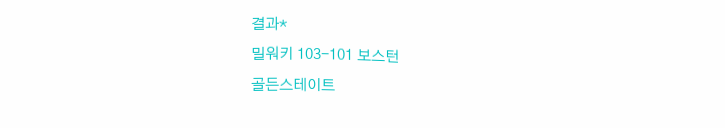결과*
밀워키 103-101 보스턴
골든스테이트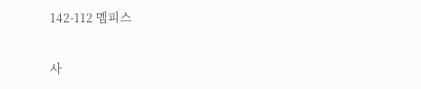142-112 멤피스


사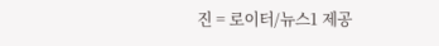진 = 로이터/뉴스1 제공